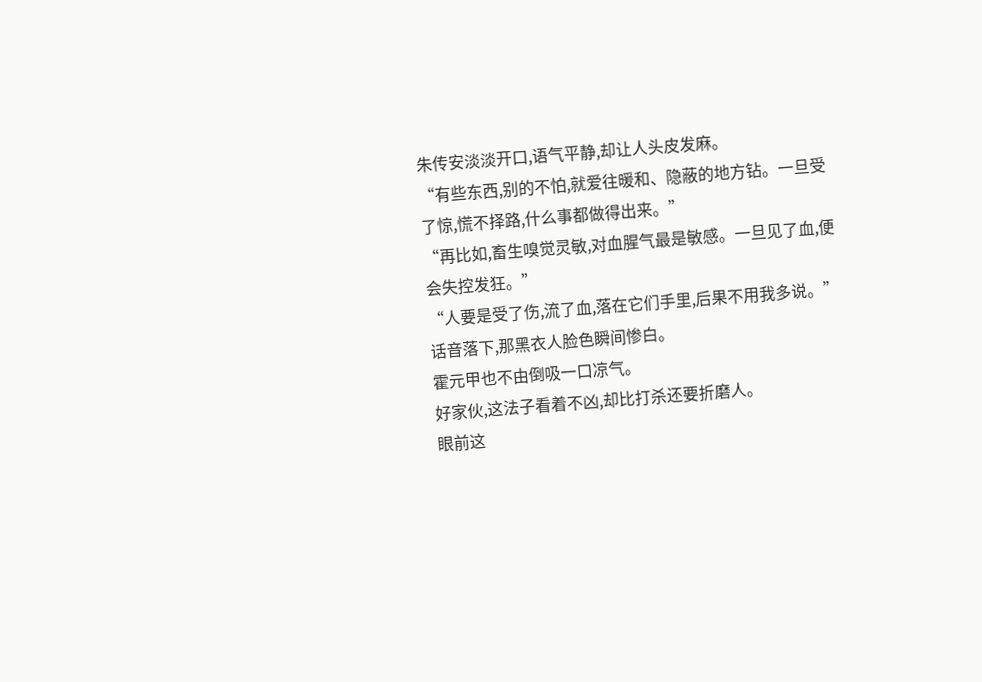朱传安淡淡开口,语气平静,却让人头皮发麻。
“有些东西,别的不怕,就爱往暖和、隐蔽的地方钻。一旦受了惊,慌不择路,什么事都做得出来。”
“再比如,畜生嗅觉灵敏,对血腥气最是敏感。一旦见了血,便会失控发狂。”
“人要是受了伤,流了血,落在它们手里,后果不用我多说。”
话音落下,那黑衣人脸色瞬间惨白。
霍元甲也不由倒吸一口凉气。
好家伙,这法子看着不凶,却比打杀还要折磨人。
眼前这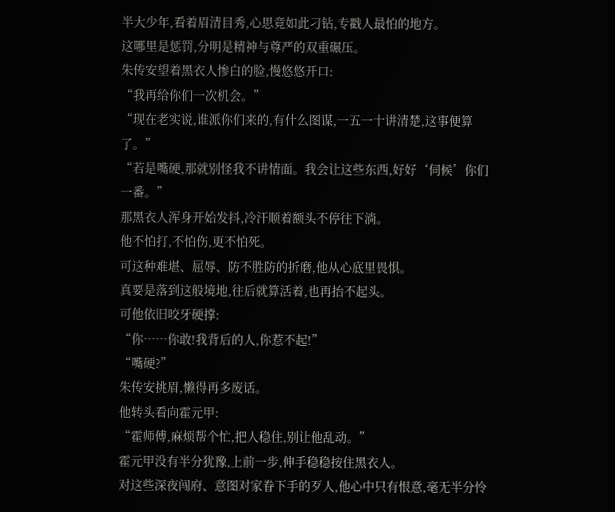半大少年,看着眉清目秀,心思竟如此刁钻,专戳人最怕的地方。
这哪里是惩罚,分明是精神与尊严的双重碾压。
朱传安望着黑衣人惨白的脸,慢悠悠开口:
“我再给你们一次机会。”
“现在老实说,谁派你们来的,有什么图谋,一五一十讲清楚,这事便算了。”
“若是嘴硬,那就别怪我不讲情面。我会让这些东西,好好‘伺候’你们一番。”
那黑衣人浑身开始发抖,冷汗顺着额头不停往下淌。
他不怕打,不怕伤,更不怕死。
可这种难堪、屈辱、防不胜防的折磨,他从心底里畏惧。
真要是落到这般境地,往后就算活着,也再抬不起头。
可他依旧咬牙硬撑:
“你……你敢!我背后的人,你惹不起!”
“嘴硬?”
朱传安挑眉,懒得再多废话。
他转头看向霍元甲:
“霍师傅,麻烦帮个忙,把人稳住,别让他乱动。”
霍元甲没有半分犹豫,上前一步,伸手稳稳按住黑衣人。
对这些深夜闯府、意图对家眷下手的歹人,他心中只有恨意,毫无半分怜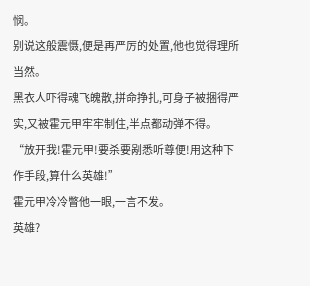悯。
别说这般震慑,便是再严厉的处置,他也觉得理所当然。
黑衣人吓得魂飞魄散,拼命挣扎,可身子被捆得严实,又被霍元甲牢牢制住,半点都动弹不得。
“放开我!霍元甲!要杀要剐悉听尊便!用这种下作手段,算什么英雄!”
霍元甲冷冷瞥他一眼,一言不发。
英雄?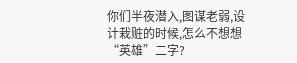你们半夜潜入,图谋老弱,设计栽赃的时候,怎么不想想“英雄”二字?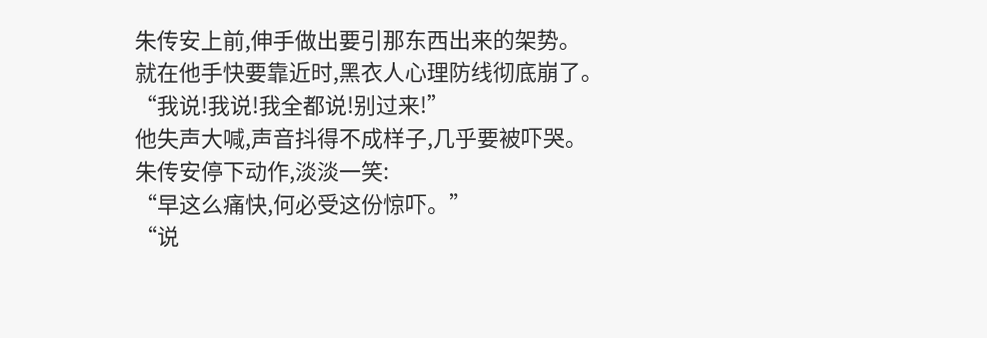朱传安上前,伸手做出要引那东西出来的架势。
就在他手快要靠近时,黑衣人心理防线彻底崩了。
“我说!我说!我全都说!别过来!”
他失声大喊,声音抖得不成样子,几乎要被吓哭。
朱传安停下动作,淡淡一笑:
“早这么痛快,何必受这份惊吓。”
“说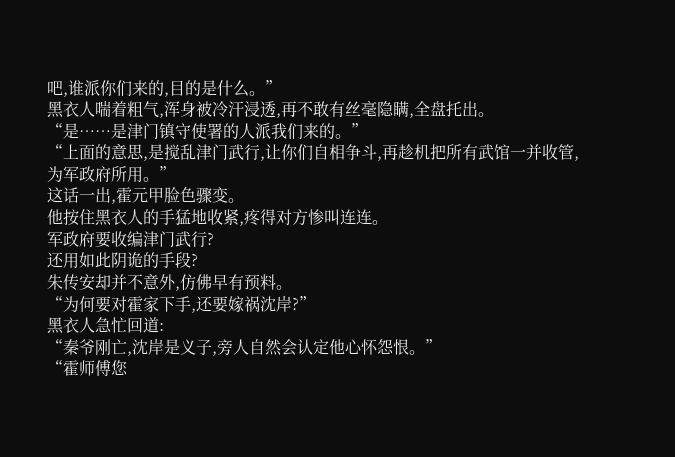吧,谁派你们来的,目的是什么。”
黑衣人喘着粗气,浑身被冷汗浸透,再不敢有丝毫隐瞒,全盘托出。
“是……是津门镇守使署的人派我们来的。”
“上面的意思,是搅乱津门武行,让你们自相争斗,再趁机把所有武馆一并收管,为军政府所用。”
这话一出,霍元甲脸色骤变。
他按住黑衣人的手猛地收紧,疼得对方惨叫连连。
军政府要收编津门武行?
还用如此阴诡的手段?
朱传安却并不意外,仿佛早有预料。
“为何要对霍家下手,还要嫁祸沈岸?”
黑衣人急忙回道:
“秦爷刚亡,沈岸是义子,旁人自然会认定他心怀怨恨。”
“霍师傅您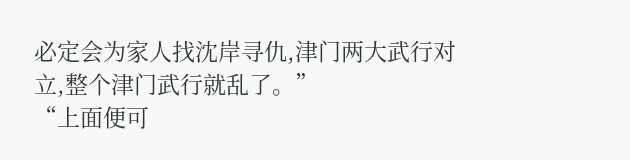必定会为家人找沈岸寻仇,津门两大武行对立,整个津门武行就乱了。”
“上面便可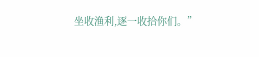坐收渔利,逐一收拾你们。”